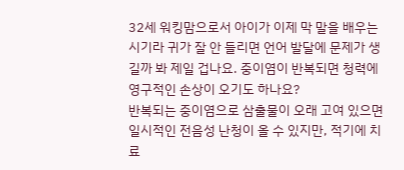32세 워킹맘으로서 아이가 이제 막 말을 배우는 시기라 귀가 잘 안 들리면 언어 발달에 문제가 생길까 봐 제일 겁나요. 중이염이 반복되면 청력에 영구적인 손상이 오기도 하나요?
반복되는 중이염으로 삼출물이 오래 고여 있으면 일시적인 전음성 난청이 올 수 있지만, 적기에 치료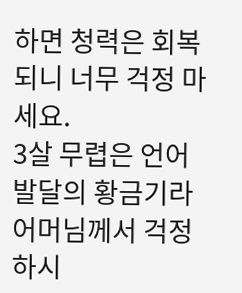하면 청력은 회복되니 너무 걱정 마세요.
3살 무렵은 언어 발달의 황금기라 어머님께서 걱정하시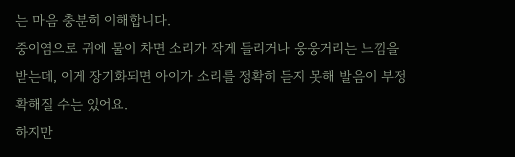는 마음 충분히 이해합니다.
중이염으로 귀에 물이 차면 소리가 작게 들리거나 웅웅거리는 느낌을 받는데, 이게 장기화되면 아이가 소리를 정확히 듣지 못해 발음이 부정확해질 수는 있어요.
하지만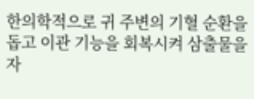한의학적으로 귀 주변의 기혈 순환을 돕고 이관 기능을 회복시켜 삼출물을 자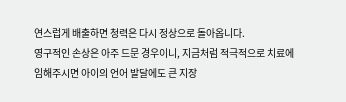연스럽게 배출하면 청력은 다시 정상으로 돌아옵니다.
영구적인 손상은 아주 드문 경우이니, 지금처럼 적극적으로 치료에 임해주시면 아이의 언어 발달에도 큰 지장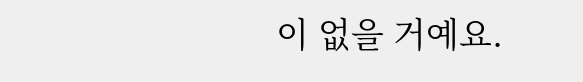이 없을 거예요.